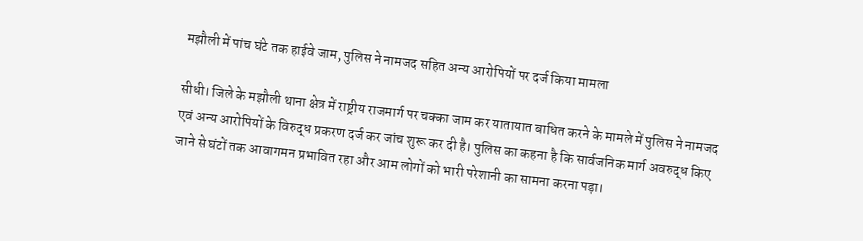मझौली में पांच घंटे तक हाईवे जाम, पुलिस ने नामजद सहित अन्य आरोपियों पर दर्ज किया मामला

सीधी। जिले के मझौली थाना क्षेत्र में राष्ट्रीय राजमार्ग पर चक्का जाम कर यातायात बाधित करने के मामले में पुलिस ने नामजद एवं अन्य आरोपियों के विरुद्ध प्रकरण दर्ज कर जांच शुरू कर दी है। पुलिस का कहना है कि सार्वजनिक मार्ग अवरुद्ध किए जाने से घंटों तक आवागमन प्रभावित रहा और आम लोगों को भारी परेशानी का सामना करना पड़ा।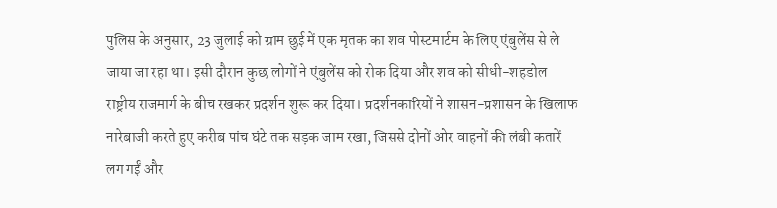पुलिस के अनुसार, 23 जुलाई को ग्राम छुई में एक मृतक का शव पोस्टमार्टम के लिए एंबुलेंस से ले जाया जा रहा था। इसी दौरान कुछ लोगों ने एंबुलेंस को रोक दिया और शव को सीधी-शहडोल राष्ट्रीय राजमार्ग के बीच रखकर प्रदर्शन शुरू कर दिया। प्रदर्शनकारियों ने शासन-प्रशासन के खिलाफ नारेबाजी करते हुए करीब पांच घंटे तक सड़क जाम रखा, जिससे दोनों ओर वाहनों की लंबी कतारें लग गईं और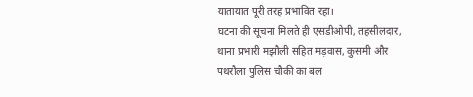यातायात पूरी तरह प्रभावित रहा।
घटना की सूचना मिलते ही एसडीओपी, तहसीलदार, थाना प्रभारी मझौली सहित मड़वास, कुसमी और पथरौला पुलिस चौकी का बल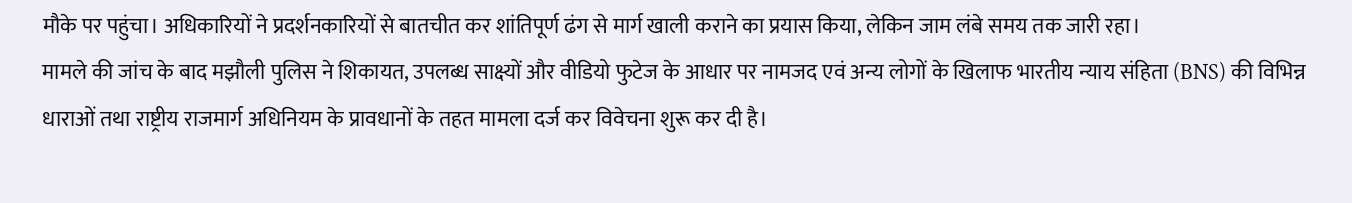मौके पर पहुंचा। अधिकारियों ने प्रदर्शनकारियों से बातचीत कर शांतिपूर्ण ढंग से मार्ग खाली कराने का प्रयास किया, लेकिन जाम लंबे समय तक जारी रहा।
मामले की जांच के बाद मझौली पुलिस ने शिकायत, उपलब्ध साक्ष्यों और वीडियो फुटेज के आधार पर नामजद एवं अन्य लोगों के खिलाफ भारतीय न्याय संहिता (BNS) की विभिन्न धाराओं तथा राष्ट्रीय राजमार्ग अधिनियम के प्रावधानों के तहत मामला दर्ज कर विवेचना शुरू कर दी है।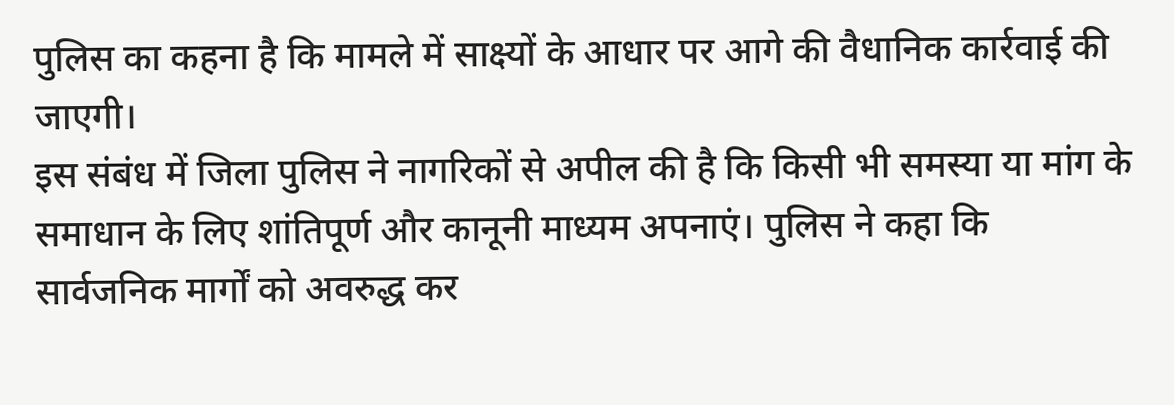पुलिस का कहना है कि मामले में साक्ष्यों के आधार पर आगे की वैधानिक कार्रवाई की जाएगी।
इस संबंध में जिला पुलिस ने नागरिकों से अपील की है कि किसी भी समस्या या मांग के समाधान के लिए शांतिपूर्ण और कानूनी माध्यम अपनाएं। पुलिस ने कहा कि सार्वजनिक मार्गों को अवरुद्ध कर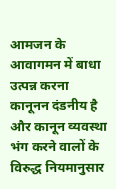आमजन के आवागमन में बाधा उत्पन्न करना कानूनन दंडनीय है और कानून व्यवस्था भंग करने वालों के विरुद्ध नियमानुसार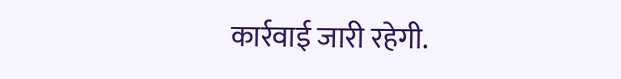कार्रवाई जारी रहेगी.